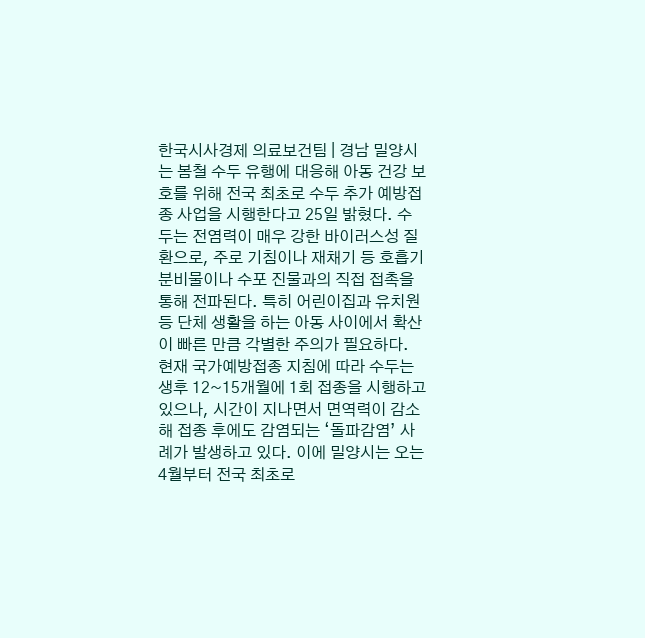한국시사경제 의료보건팀 | 경남 밀양시는 봄철 수두 유행에 대응해 아동 건강 보호를 위해 전국 최초로 수두 추가 예방접종 사업을 시행한다고 25일 밝혔다. 수두는 전염력이 매우 강한 바이러스성 질환으로, 주로 기침이나 재채기 등 호흡기 분비물이나 수포 진물과의 직접 접촉을 통해 전파된다. 특히 어린이집과 유치원 등 단체 생활을 하는 아동 사이에서 확산이 빠른 만큼 각별한 주의가 필요하다. 현재 국가예방접종 지침에 따라 수두는 생후 12~15개월에 1회 접종을 시행하고 있으나, 시간이 지나면서 면역력이 감소해 접종 후에도 감염되는 ‘돌파감염’ 사례가 발생하고 있다. 이에 밀양시는 오는 4월부터 전국 최초로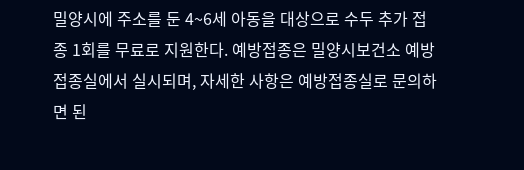밀양시에 주소를 둔 4~6세 아동을 대상으로 수두 추가 접종 1회를 무료로 지원한다. 예방접종은 밀양시보건소 예방접종실에서 실시되며, 자세한 사항은 예방접종실로 문의하면 된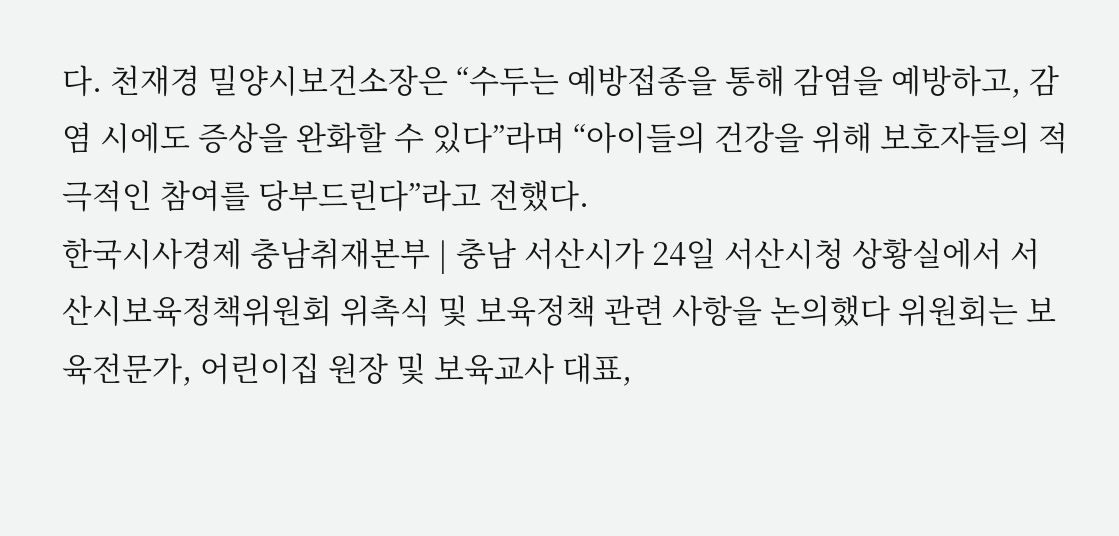다. 천재경 밀양시보건소장은 “수두는 예방접종을 통해 감염을 예방하고, 감염 시에도 증상을 완화할 수 있다”라며 “아이들의 건강을 위해 보호자들의 적극적인 참여를 당부드린다”라고 전했다.
한국시사경제 충남취재본부 | 충남 서산시가 24일 서산시청 상황실에서 서산시보육정책위원회 위촉식 및 보육정책 관련 사항을 논의했다 위원회는 보육전문가, 어린이집 원장 및 보육교사 대표,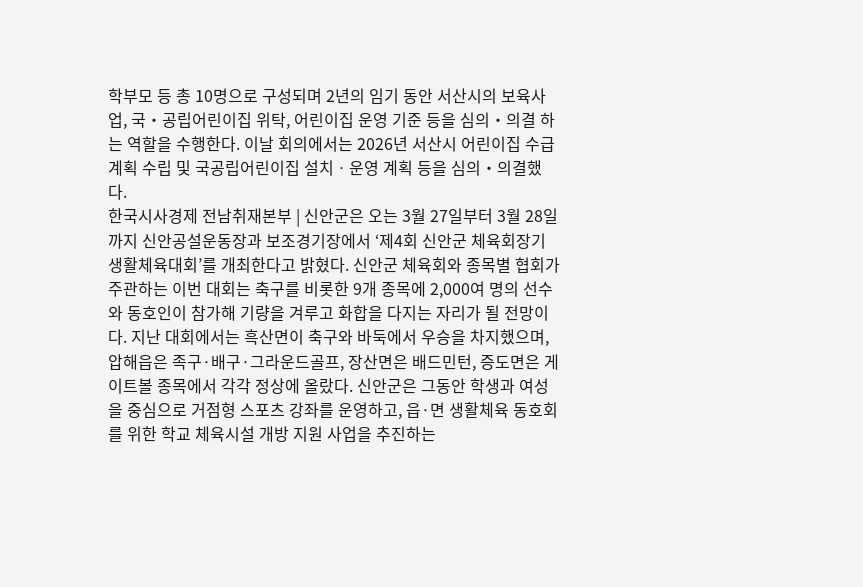학부모 등 총 10명으로 구성되며 2년의 임기 동안 서산시의 보육사업, 국‧공립어린이집 위탁, 어린이집 운영 기준 등을 심의‧의결 하는 역할을 수행한다. 이날 회의에서는 2026년 서산시 어린이집 수급 계획 수립 및 국공립어린이집 설치ㆍ운영 계획 등을 심의‧의결했다.
한국시사경제 전남취재본부 | 신안군은 오는 3월 27일부터 3월 28일까지 신안공설운동장과 보조경기장에서 ‘제4회 신안군 체육회장기 생활체육대회’를 개최한다고 밝혔다. 신안군 체육회와 종목별 협회가 주관하는 이번 대회는 축구를 비롯한 9개 종목에 2,000여 명의 선수와 동호인이 참가해 기량을 겨루고 화합을 다지는 자리가 될 전망이다. 지난 대회에서는 흑산면이 축구와 바둑에서 우승을 차지했으며, 압해읍은 족구·배구·그라운드골프, 장산면은 배드민턴, 증도면은 게이트볼 종목에서 각각 정상에 올랐다. 신안군은 그동안 학생과 여성을 중심으로 거점형 스포츠 강좌를 운영하고, 읍·면 생활체육 동호회를 위한 학교 체육시설 개방 지원 사업을 추진하는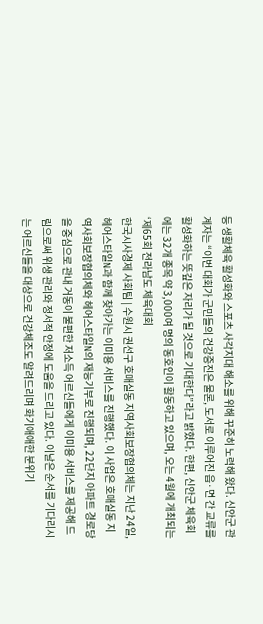등 생활체육 활성화와 스포츠 사각지대 해소를 위해 꾸준히 노력해 왔다. 신안군 관계자는 “이번 대회가 군민들의 건강증진은 물론, 도서로 이루어진 읍·면 간 교류를 활성화하는 뜻깊은 자리가 될 것으로 기대한다”라고 밝혔다. 한편, 신안군 체육회에는 32개 종목 약 3,000여 명의 동호인이 활동하고 있으며, 오는 4월에 개최되는 ‘제65회 전라남도 체육대회
한국시사경제 사회팀 | 수원시 권선구 호매실동 지역사회보장협의체는 지난 24일, 헤어스타일N과 함께 찾아가는 이미용 서비스를 진행했다. 이 사업은 호매실동 지역사회보장협의체와 헤어스타일N의 재능기부로 진행되며, 22단지 아파트 경로당을 중심으로 관내 거동이 불편한 저소득 어르신들에게 이미용 서비스를 제공해 드림으로써 위생 관리와 정서적 안정에 도움을 드리고 있다. 이날은 순서를 기다리시는 어르신들을 대상으로 건강체조도 알려드리며 화기애애한 분위기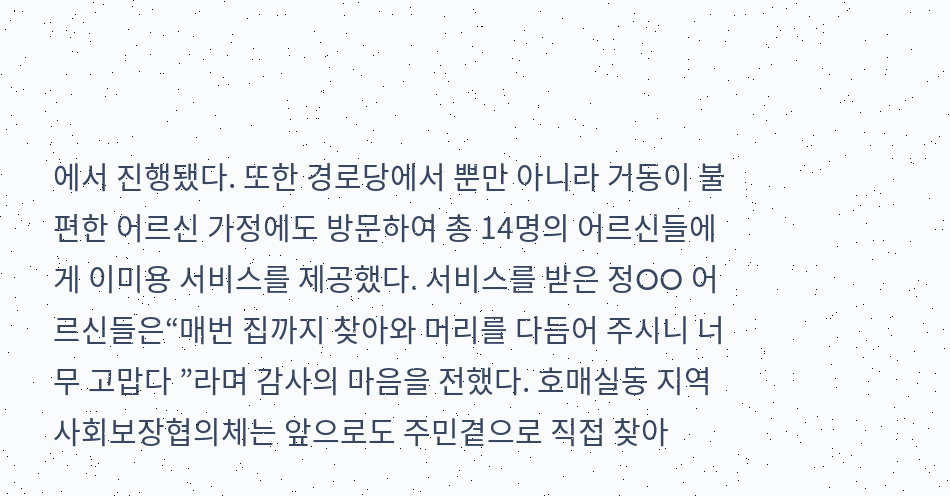에서 진행됐다. 또한 경로당에서 뿐만 아니라 거동이 불편한 어르신 가정에도 방문하여 총 14명의 어르신들에게 이미용 서비스를 제공했다. 서비스를 받은 정OO 어르신들은“매번 집까지 찾아와 머리를 다듬어 주시니 너무 고맙다 ”라며 감사의 마음을 전했다. 호매실동 지역사회보장협의체는 앞으로도 주민곁으로 직접 찾아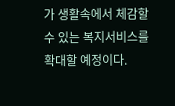가 생활속에서 체감할 수 있는 복지서비스를 확대할 예정이다.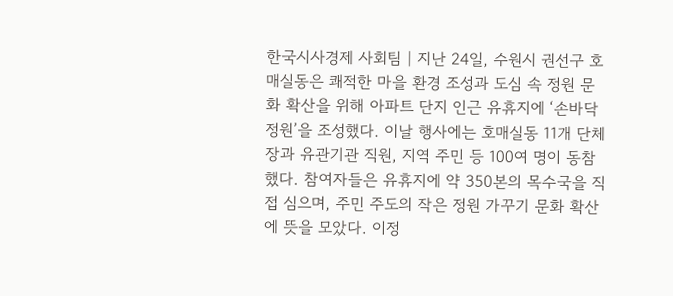한국시사경제 사회팀 | 지난 24일, 수원시 권선구 호매실동은 쾌적한 마을 환경 조성과 도심 속 정원 문화 확산을 위해 아파트 단지 인근 유휴지에 ‘손바닥 정원’을 조성했다. 이날 행사에는 호매실동 11개 단체장과 유관기관 직원, 지역 주민 등 100여 명이 동참했다. 참여자들은 유휴지에 약 350본의 목수국을 직접 심으며, 주민 주도의 작은 정원 가꾸기 문화 확산에 뜻을 모았다. 이정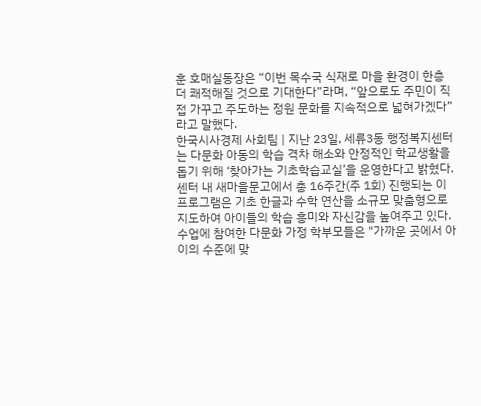훈 호매실동장은 “이번 목수국 식재로 마을 환경이 한층 더 쾌적해질 것으로 기대한다”라며, “앞으로도 주민이 직접 가꾸고 주도하는 정원 문화를 지속적으로 넓혀가겠다”라고 말했다.
한국시사경제 사회팀 | 지난 23일, 세류3동 행정복지센터는 다문화 아동의 학습 격차 해소와 안정적인 학교생활을 돕기 위해 ‘찾아가는 기초학습교실’을 운영한다고 밝혔다. 센터 내 새마을문고에서 총 16주간(주 1회) 진행되는 이 프로그램은 기초 한글과 수학 연산을 소규모 맞춤형으로 지도하여 아이들의 학습 흥미와 자신감을 높여주고 있다. 수업에 참여한 다문화 가정 학부모들은 "가까운 곳에서 아이의 수준에 맞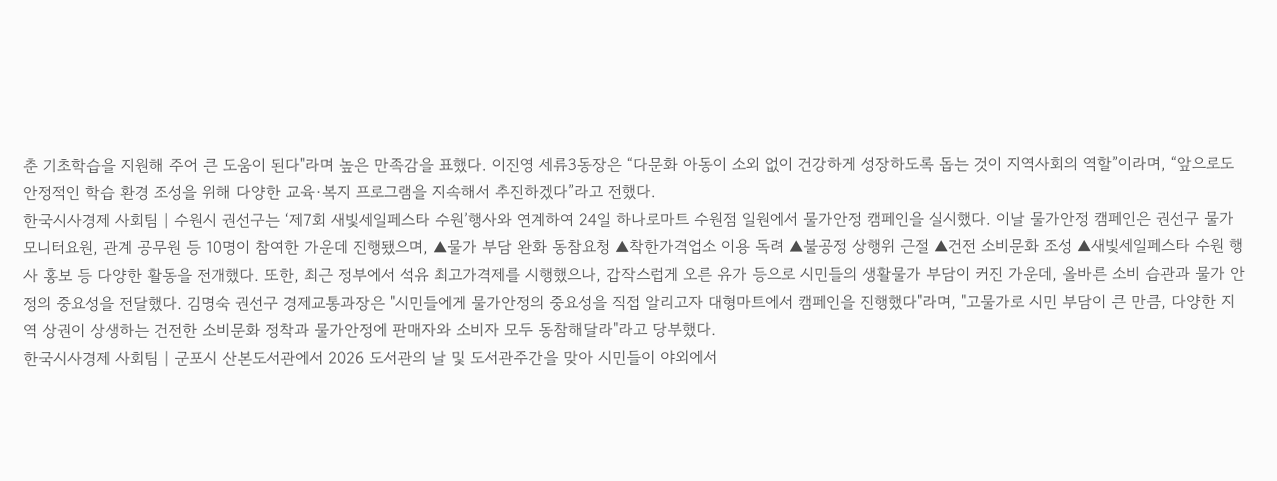춘 기초학습을 지원해 주어 큰 도움이 된다"라며 높은 만족감을 표했다. 이진영 세류3동장은 “다문화 아동이 소외 없이 건강하게 성장하도록 돕는 것이 지역사회의 역할”이라며, “앞으로도 안정적인 학습 환경 조성을 위해 다양한 교육·복지 프로그램을 지속해서 추진하겠다”라고 전했다.
한국시사경제 사회팀 | 수원시 권선구는 ‘제7회 새빛세일페스타 수원’행사와 연계하여 24일 하나로마트 수원점 일원에서 물가안정 캠페인을 실시했다. 이날 물가안정 캠페인은 권선구 물가모니터요원, 관계 공무원 등 10명이 참여한 가운데 진행됐으며, ▲물가 부담 완화 동참요청 ▲착한가격업소 이용 독려 ▲불공정 상행위 근절 ▲건전 소비문화 조성 ▲새빛세일페스타 수원 행사 홍보 등 다양한 활동을 전개했다. 또한, 최근 정부에서 석유 최고가격제를 시행했으나, 갑작스럽게 오른 유가 등으로 시민들의 생활물가 부담이 커진 가운데, 올바른 소비 습관과 물가 안정의 중요성을 전달했다. 김명숙 권선구 경제교통과장은 "시민들에게 물가안정의 중요성을 직접 알리고자 대형마트에서 캠페인을 진행했다"라며, "고물가로 시민 부담이 큰 만큼, 다양한 지역 상권이 상생하는 건전한 소비문화 정착과 물가안정에 판매자와 소비자 모두 동참해달라"라고 당부했다.
한국시사경제 사회팀 | 군포시 산본도서관에서 2026 도서관의 날 및 도서관주간을 맞아 시민들이 야외에서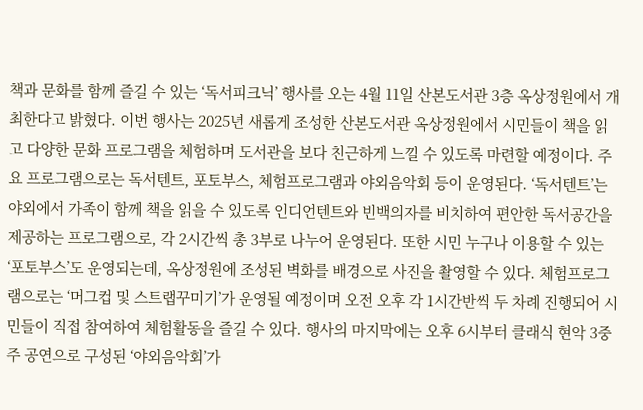책과 문화를 함께 즐길 수 있는 ‘독서피크닉’ 행사를 오는 4월 11일 산본도서관 3층 옥상정원에서 개최한다고 밝혔다. 이번 행사는 2025년 새롭게 조성한 산본도서관 옥상정원에서 시민들이 책을 읽고 다양한 문화 프로그램을 체험하며 도서관을 보다 친근하게 느낄 수 있도록 마련할 예정이다. 주요 프로그램으로는 독서텐트, 포토부스, 체험프로그램과 야외음악회 등이 운영된다. ‘독서텐트’는 야외에서 가족이 함께 책을 읽을 수 있도록 인디언텐트와 빈백의자를 비치하여 편안한 독서공간을 제공하는 프로그램으로, 각 2시간씩 총 3부로 나누어 운영된다. 또한 시민 누구나 이용할 수 있는 ‘포토부스’도 운영되는데, 옥상정원에 조성된 벽화를 배경으로 사진을 촬영할 수 있다. 체험프로그램으로는 ‘머그컵 및 스트랩꾸미기’가 운영될 예정이며 오전 오후 각 1시간반씩 두 차례 진행되어 시민들이 직접 참여하여 체험활동을 즐길 수 있다. 행사의 마지막에는 오후 6시부터 클래식 현악 3중주 공연으로 구성된 ‘야외음악회’가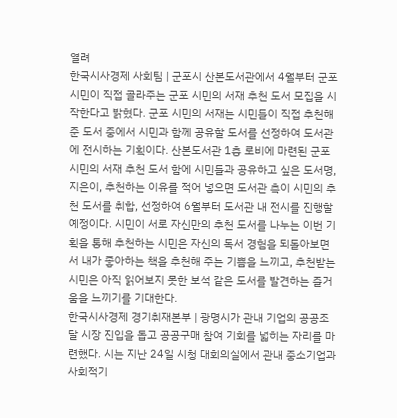열려
한국시사경제 사회팀 | 군포시 산본도서관에서 4월부터 군포 시민이 직접 골라주는 군포 시민의 서재 추천 도서 모집을 시작한다고 밝혔다. 군포 시민의 서재는 시민들이 직접 추천해 준 도서 중에서 시민과 함께 공유할 도서를 선정하여 도서관에 전시하는 기획이다. 산본도서관 1층 로비에 마련된 군포 시민의 서재 추천 도서 함에 시민들과 공유하고 싶은 도서명, 지은이, 추천하는 이유를 적어 넣으면 도서관 측이 시민의 추천 도서를 취합, 선정하여 6월부터 도서관 내 전시를 진행할 예정이다. 시민이 서로 자신만의 추천 도서를 나누는 이번 기획을 통해 추천하는 시민은 자신의 독서 경험을 되돌아보면서 내가 좋아하는 책을 추천해 주는 기쁨을 느끼고, 추천받는 시민은 아직 읽어보지 못한 보석 같은 도서를 발견하는 즐거움을 느끼기를 기대한다.
한국시사경제 경기취재본부 | 광명시가 관내 기업의 공공조달 시장 진입을 돕고 공공구매 참여 기회를 넓히는 자리를 마련했다. 시는 지난 24일 시청 대회의실에서 관내 중소기업과 사회적기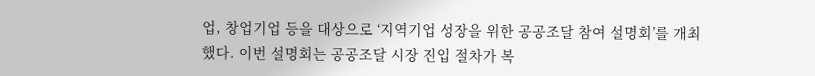업, 창업기업 등을 대상으로 ‘지역기업 성장을 위한 공공조달 참여 설명회’를 개최했다. 이번 설명회는 공공조달 시장 진입 절차가 복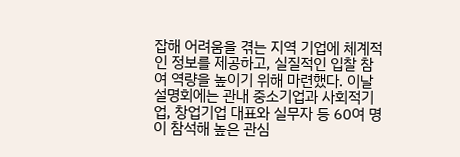잡해 어려움을 겪는 지역 기업에 체계적인 정보를 제공하고, 실질적인 입찰 참여 역량을 높이기 위해 마련했다. 이날 설명회에는 관내 중소기업과 사회적기업, 창업기업 대표와 실무자 등 60여 명이 참석해 높은 관심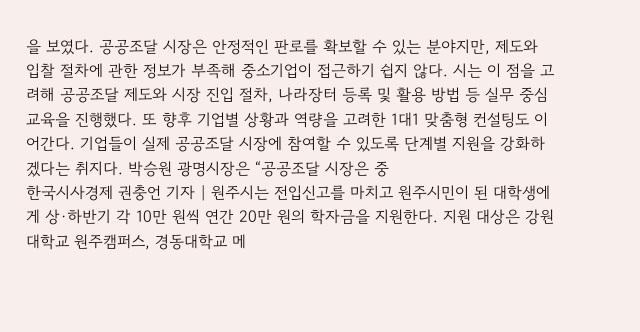을 보였다. 공공조달 시장은 안정적인 판로를 확보할 수 있는 분야지만, 제도와 입찰 절차에 관한 정보가 부족해 중소기업이 접근하기 쉽지 않다. 시는 이 점을 고려해 공공조달 제도와 시장 진입 절차, 나라장터 등록 및 활용 방법 등 실무 중심 교육을 진행했다. 또 향후 기업별 상황과 역량을 고려한 1대1 맞춤형 컨설팅도 이어간다. 기업들이 실제 공공조달 시장에 참여할 수 있도록 단계별 지원을 강화하겠다는 취지다. 박승원 광명시장은 “공공조달 시장은 중
한국시사경제 권충언 기자 | 원주시는 전입신고를 마치고 원주시민이 된 대학생에게 상·하반기 각 10만 원씩 연간 20만 원의 학자금을 지원한다. 지원 대상은 강원대학교 원주캠퍼스, 경동대학교 메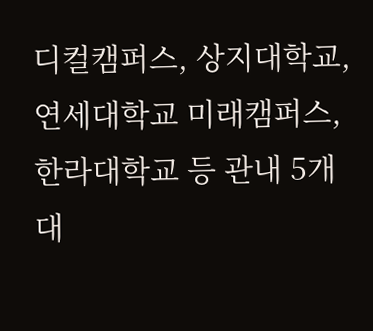디컬캠퍼스, 상지대학교, 연세대학교 미래캠퍼스, 한라대학교 등 관내 5개 대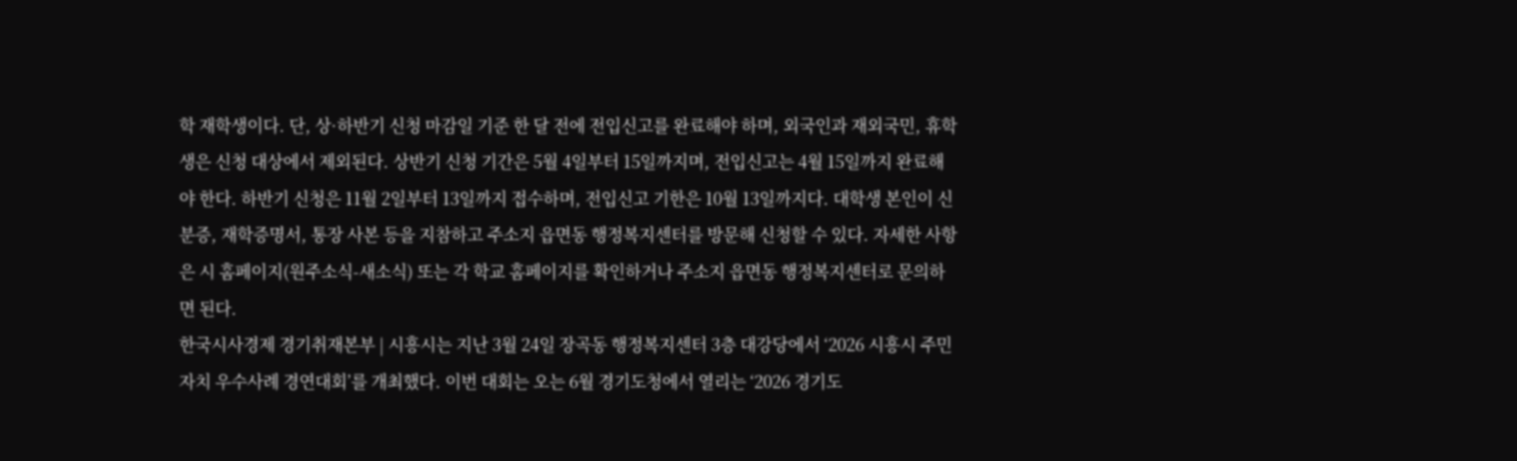학 재학생이다. 단, 상·하반기 신청 마감일 기준 한 달 전에 전입신고를 완료해야 하며, 외국인과 재외국민, 휴학생은 신청 대상에서 제외된다. 상반기 신청 기간은 5월 4일부터 15일까지며, 전입신고는 4월 15일까지 완료해야 한다. 하반기 신청은 11월 2일부터 13일까지 접수하며, 전입신고 기한은 10월 13일까지다. 대학생 본인이 신분증, 재학증명서, 통장 사본 등을 지참하고 주소지 읍면동 행정복지센터를 방문해 신청할 수 있다. 자세한 사항은 시 홈페이지(원주소식-새소식) 또는 각 학교 홈페이지를 확인하거나 주소지 읍면동 행정복지센터로 문의하면 된다.
한국시사경제 경기취재본부 | 시흥시는 지난 3월 24일 장곡동 행정복지센터 3층 대강당에서 ‘2026 시흥시 주민자치 우수사례 경연대회’를 개최했다. 이번 대회는 오는 6월 경기도청에서 열리는 ‘2026 경기도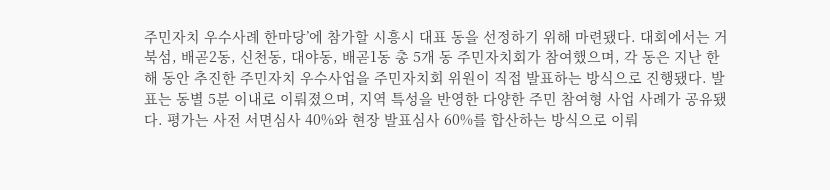주민자치 우수사례 한마당’에 참가할 시흥시 대표 동을 선정하기 위해 마련됐다. 대회에서는 거북섬, 배곧2동, 신천동, 대야동, 배곧1동 총 5개 동 주민자치회가 참여했으며, 각 동은 지난 한 해 동안 추진한 주민자치 우수사업을 주민자치회 위원이 직접 발표하는 방식으로 진행됐다. 발표는 동별 5분 이내로 이뤄졌으며, 지역 특성을 반영한 다양한 주민 참여형 사업 사례가 공유됐다. 평가는 사전 서면심사 40%와 현장 발표심사 60%를 합산하는 방식으로 이뤄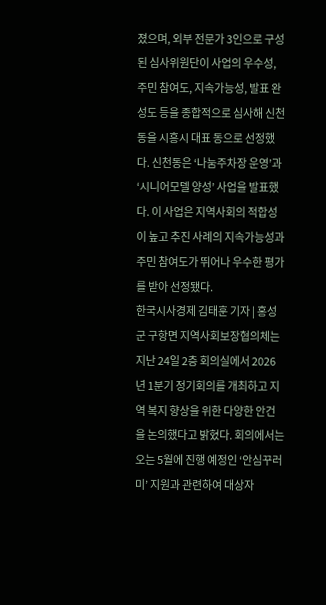졌으며, 외부 전문가 3인으로 구성된 심사위원단이 사업의 우수성, 주민 참여도, 지속가능성, 발표 완성도 등을 종합적으로 심사해 신천동을 시흥시 대표 동으로 선정했다. 신천동은 ‘나눔주차장 운영’과 ‘시니어모델 양성’ 사업을 발표했다. 이 사업은 지역사회의 적합성이 높고 추진 사례의 지속가능성과 주민 참여도가 뛰어나 우수한 평가를 받아 선정됐다.
한국시사경제 김태훈 기자 | 홍성군 구항면 지역사회보장협의체는 지난 24일 2층 회의실에서 2026년 1분기 정기회의를 개최하고 지역 복지 향상을 위한 다양한 안건을 논의했다고 밝혔다. 회의에서는 오는 5월에 진행 예정인 ‘안심꾸러미’ 지원과 관련하여 대상자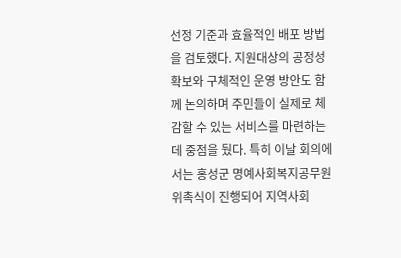선정 기준과 효율적인 배포 방법을 검토했다. 지원대상의 공정성 확보와 구체적인 운영 방안도 함께 논의하며 주민들이 실제로 체감할 수 있는 서비스를 마련하는 데 중점을 뒀다. 특히 이날 회의에서는 홍성군 명예사회복지공무원 위촉식이 진행되어 지역사회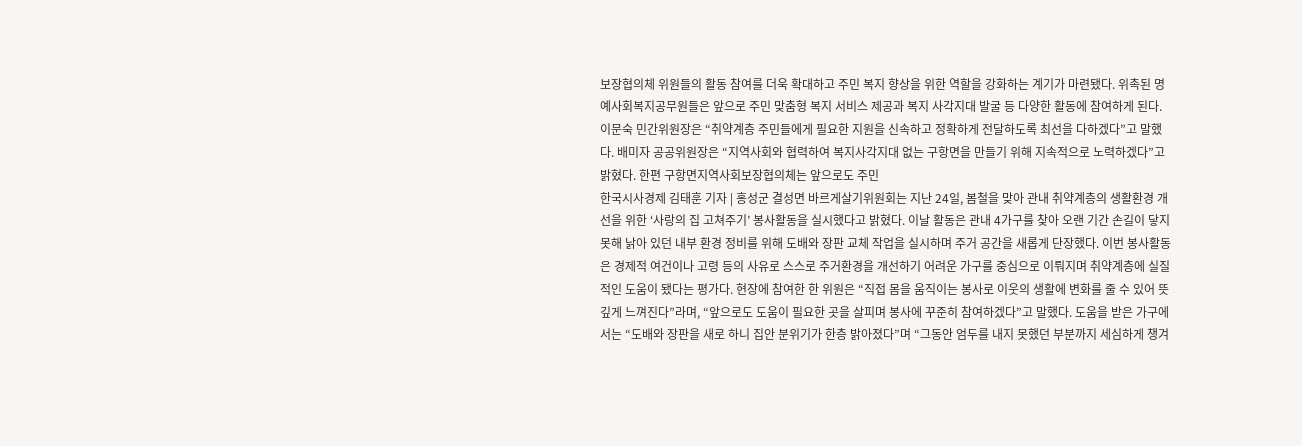보장협의체 위원들의 활동 참여를 더욱 확대하고 주민 복지 향상을 위한 역할을 강화하는 계기가 마련됐다. 위촉된 명예사회복지공무원들은 앞으로 주민 맞춤형 복지 서비스 제공과 복지 사각지대 발굴 등 다양한 활동에 참여하게 된다. 이문숙 민간위원장은 “취약계층 주민들에게 필요한 지원을 신속하고 정확하게 전달하도록 최선을 다하겠다”고 말했다. 배미자 공공위원장은 “지역사회와 협력하여 복지사각지대 없는 구항면을 만들기 위해 지속적으로 노력하겠다”고 밝혔다. 한편 구항면지역사회보장협의체는 앞으로도 주민
한국시사경제 김태훈 기자 | 홍성군 결성면 바르게살기위원회는 지난 24일, 봄철을 맞아 관내 취약계층의 생활환경 개선을 위한 ‘사랑의 집 고쳐주기’ 봉사활동을 실시했다고 밝혔다. 이날 활동은 관내 4가구를 찾아 오랜 기간 손길이 닿지 못해 낡아 있던 내부 환경 정비를 위해 도배와 장판 교체 작업을 실시하며 주거 공간을 새롭게 단장했다. 이번 봉사활동은 경제적 여건이나 고령 등의 사유로 스스로 주거환경을 개선하기 어려운 가구를 중심으로 이뤄지며 취약계층에 실질적인 도움이 됐다는 평가다. 현장에 참여한 한 위원은 “직접 몸을 움직이는 봉사로 이웃의 생활에 변화를 줄 수 있어 뜻깊게 느껴진다”라며, “앞으로도 도움이 필요한 곳을 살피며 봉사에 꾸준히 참여하겠다”고 말했다. 도움을 받은 가구에서는 “도배와 장판을 새로 하니 집안 분위기가 한층 밝아졌다”며 “그동안 엄두를 내지 못했던 부분까지 세심하게 챙겨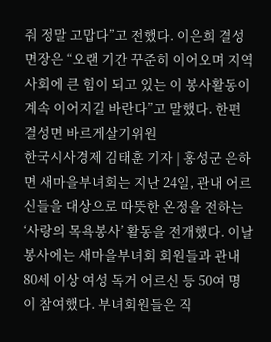줘 정말 고맙다”고 전했다. 이은희 결성면장은 “오랜 기간 꾸준히 이어오며 지역사회에 큰 힘이 되고 있는 이 봉사활동이 계속 이어지길 바란다”고 말했다. 한편 결성면 바르게살기위원
한국시사경제 김태훈 기자 | 홍성군 은하면 새마을부녀회는 지난 24일, 관내 어르신들을 대상으로 따뜻한 온정을 전하는 ‘사랑의 목욕봉사’ 활동을 전개했다. 이날 봉사에는 새마을부녀회 회원들과 관내 80세 이상 여성 독거 어르신 등 50여 명이 참여했다. 부녀회원들은 직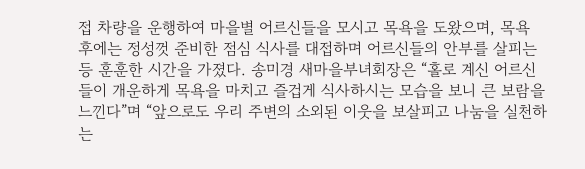접 차량을 운행하여 마을별 어르신들을 모시고 목욕을 도왔으며, 목욕 후에는 정성껏 준비한 점심 식사를 대접하며 어르신들의 안부를 살피는 등 훈훈한 시간을 가졌다. 송미경 새마을부녀회장은 “홀로 계신 어르신들이 개운하게 목욕을 마치고 즐겁게 식사하시는 모습을 보니 큰 보람을 느낀다”며 “앞으로도 우리 주변의 소외된 이웃을 보살피고 나눔을 실천하는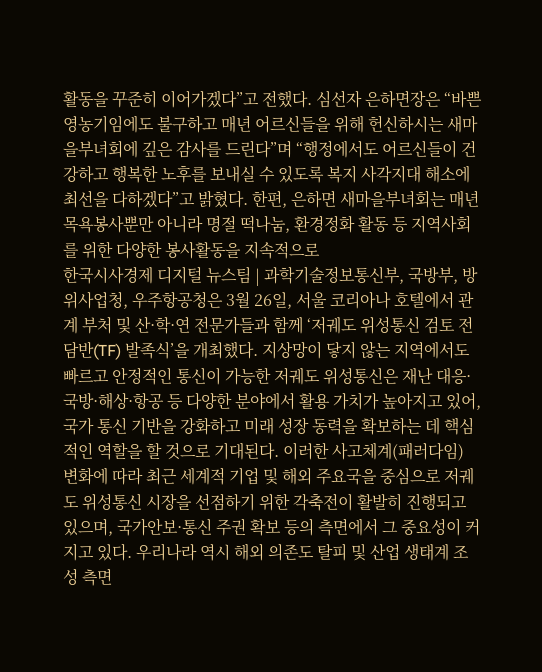활동을 꾸준히 이어가겠다”고 전했다. 심선자 은하면장은 “바쁜 영농기임에도 불구하고 매년 어르신들을 위해 헌신하시는 새마을부녀회에 깊은 감사를 드린다”며 “행정에서도 어르신들이 건강하고 행복한 노후를 보내실 수 있도록 복지 사각지대 해소에 최선을 다하겠다”고 밝혔다. 한편, 은하면 새마을부녀회는 매년 목욕봉사뿐만 아니라 명절 떡나눔, 환경정화 활동 등 지역사회를 위한 다양한 봉사활동을 지속적으로
한국시사경제 디지털 뉴스팀 | 과학기술정보통신부, 국방부, 방위사업청, 우주항공청은 3월 26일, 서울 코리아나 호텔에서 관계 부처 및 산·학·연 전문가들과 함께 ‘저궤도 위성통신 검토 전담반(TF) 발족식’을 개최했다. 지상망이 닿지 않는 지역에서도 빠르고 안정적인 통신이 가능한 저궤도 위성통신은 재난 대응·국방·해상·항공 등 다양한 분야에서 활용 가치가 높아지고 있어, 국가 통신 기반을 강화하고 미래 성장 동력을 확보하는 데 핵심적인 역할을 할 것으로 기대된다. 이러한 사고체계(패러다임) 변화에 따라 최근 세계적 기업 및 해외 주요국을 중심으로 저궤도 위성통신 시장을 선점하기 위한 각축전이 활발히 진행되고 있으며, 국가안보·통신 주권 확보 등의 측면에서 그 중요성이 커지고 있다. 우리나라 역시 해외 의존도 탈피 및 산업 생태계 조성 측면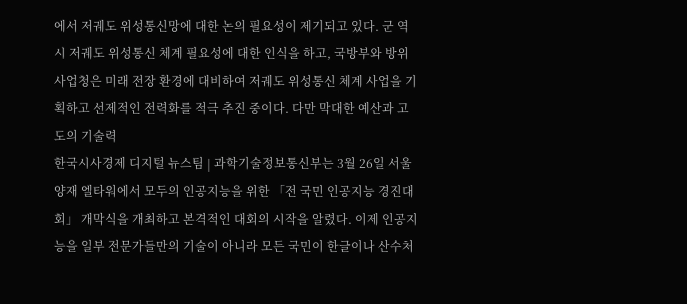에서 저궤도 위성통신망에 대한 논의 필요성이 제기되고 있다. 군 역시 저궤도 위성통신 체계 필요성에 대한 인식을 하고, 국방부와 방위사업청은 미래 전장 환경에 대비하여 저궤도 위성통신 체계 사업을 기획하고 선제적인 전력화를 적극 추진 중이다. 다만 막대한 예산과 고도의 기술력
한국시사경제 디지털 뉴스팀 | 과학기술정보통신부는 3월 26일 서울 양재 엘타워에서 모두의 인공지능을 위한 「전 국민 인공지능 경진대회」 개막식을 개최하고 본격적인 대회의 시작을 알렸다. 이제 인공지능을 일부 전문가들만의 기술이 아니라 모든 국민이 한글이나 산수처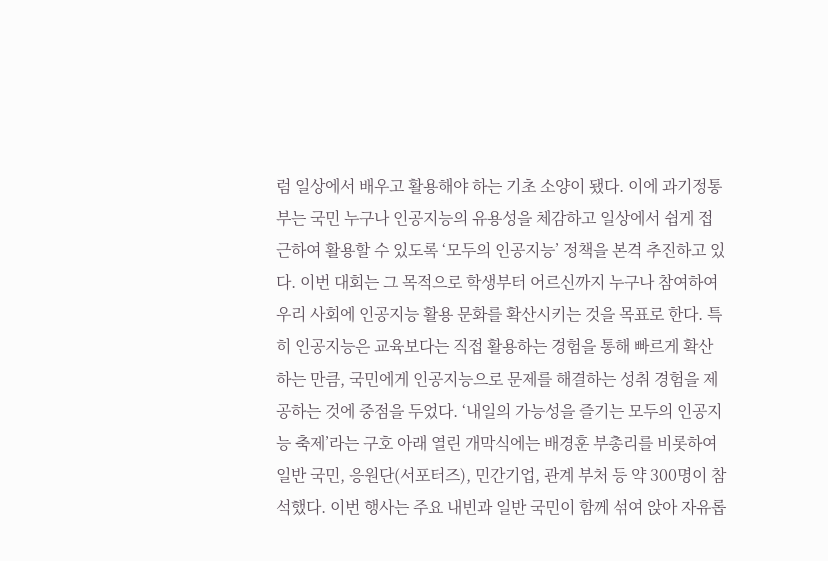럼 일상에서 배우고 활용해야 하는 기초 소양이 됐다. 이에 과기정통부는 국민 누구나 인공지능의 유용성을 체감하고 일상에서 쉽게 접근하여 활용할 수 있도록 ‘모두의 인공지능’ 정책을 본격 추진하고 있다. 이번 대회는 그 목적으로 학생부터 어르신까지 누구나 참여하여 우리 사회에 인공지능 활용 문화를 확산시키는 것을 목표로 한다. 특히 인공지능은 교육보다는 직접 활용하는 경험을 통해 빠르게 확산하는 만큼, 국민에게 인공지능으로 문제를 해결하는 성취 경험을 제공하는 것에 중점을 두었다. ‘내일의 가능성을 즐기는 모두의 인공지능 축제’라는 구호 아래 열린 개막식에는 배경훈 부총리를 비롯하여 일반 국민, 응원단(서포터즈), 민간기업, 관계 부처 등 약 300명이 참석했다. 이번 행사는 주요 내빈과 일반 국민이 함께 섞여 앉아 자유롭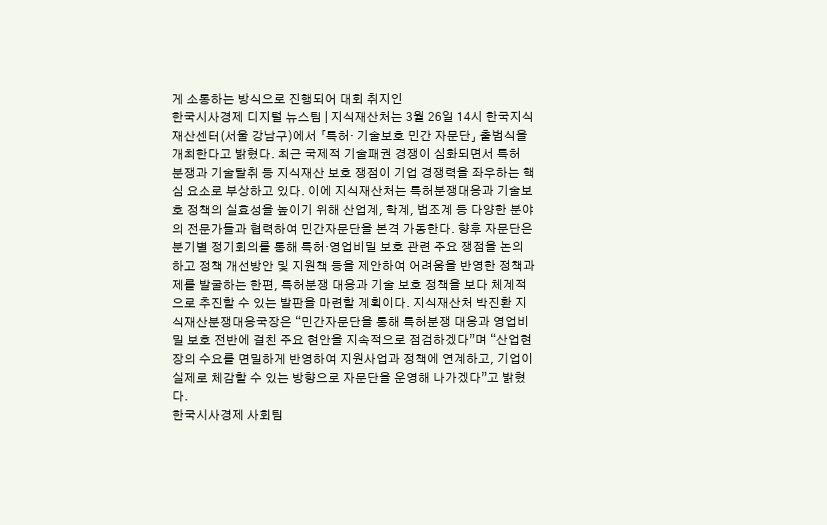게 소통하는 방식으로 진행되어 대회 취지인
한국시사경제 디지털 뉴스팀 | 지식재산처는 3월 26일 14시 한국지식재산센터(서울 강남구)에서 「특허‧ 기술보호 민간 자문단」 출범식을 개최한다고 밝혔다. 최근 국제적 기술패권 경쟁이 심화되면서 특허 분쟁과 기술탈취 등 지식재산 보호 쟁점이 기업 경쟁력을 좌우하는 핵심 요소로 부상하고 있다. 이에 지식재산처는 특허분쟁대응과 기술보호 정책의 실효성을 높이기 위해 산업계, 학계, 법조계 등 다양한 분야의 전문가들과 협력하여 민간자문단을 본격 가동한다. 향후 자문단은 분기별 정기회의를 통해 특허‧영업비밀 보호 관련 주요 쟁점을 논의하고 정책 개선방안 및 지원책 등을 제안하여 어려움을 반영한 정책과제를 발굴하는 한편, 특허분쟁 대응과 기술 보호 정책을 보다 체계적으로 추진할 수 있는 발판을 마련할 계획이다. 지식재산처 박진환 지식재산분쟁대응국장은 “민간자문단을 통해 특허분쟁 대응과 영업비밀 보호 전반에 걸친 주요 현안을 지속적으로 점검하겠다”며 “산업현장의 수요를 면밀하게 반영하여 지원사업과 정책에 연계하고, 기업이 실제로 체감할 수 있는 방향으로 자문단을 운영해 나가겠다”고 밝혔다.
한국시사경제 사회팀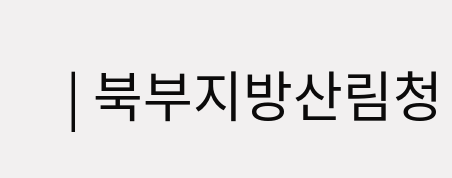| 북부지방산림청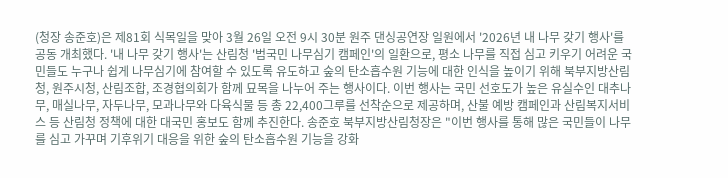(청장 송준호)은 제81회 식목일을 맞아 3월 26일 오전 9시 30분 원주 댄싱공연장 일원에서 '2026년 내 나무 갖기 행사'를 공동 개최했다. '내 나무 갖기 행사'는 산림청 '범국민 나무심기 캠페인'의 일환으로, 평소 나무를 직접 심고 키우기 어려운 국민들도 누구나 쉽게 나무심기에 참여할 수 있도록 유도하고 숲의 탄소흡수원 기능에 대한 인식을 높이기 위해 북부지방산림청, 원주시청, 산림조합, 조경협의회가 함께 묘목을 나누어 주는 행사이다. 이번 행사는 국민 선호도가 높은 유실수인 대추나무, 매실나무, 자두나무, 모과나무와 다육식물 등 총 22,400그루를 선착순으로 제공하며, 산불 예방 캠페인과 산림복지서비스 등 산림청 정책에 대한 대국민 홍보도 함께 추진한다. 송준호 북부지방산림청장은 "이번 행사를 통해 많은 국민들이 나무를 심고 가꾸며 기후위기 대응을 위한 숲의 탄소흡수원 기능을 강화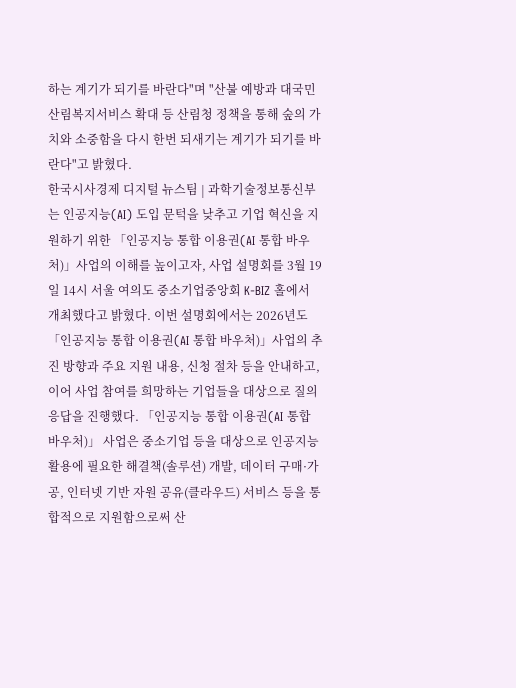하는 계기가 되기를 바란다"며 "산불 예방과 대국민 산림복지서비스 확대 등 산림청 정책을 통해 숲의 가치와 소중함을 다시 한번 되새기는 계기가 되기를 바란다"고 밝혔다.
한국시사경제 디지털 뉴스팀 | 과학기술정보통신부는 인공지능(AI) 도입 문턱을 낮추고 기업 혁신을 지원하기 위한 「인공지능 통합 이용권(AI 통합 바우처)」사업의 이해를 높이고자, 사업 설명회를 3월 19일 14시 서울 여의도 중소기업중앙회 K-BIZ 홀에서 개최했다고 밝혔다. 이번 설명회에서는 2026년도 「인공지능 통합 이용권(AI 통합 바우처)」사업의 추진 방향과 주요 지원 내용, 신청 절차 등을 안내하고, 이어 사업 참여를 희망하는 기업들을 대상으로 질의응답을 진행했다. 「인공지능 통합 이용권(AI 통합 바우처)」 사업은 중소기업 등을 대상으로 인공지능 활용에 필요한 해결책(솔루션) 개발, 데이터 구매·가공, 인터넷 기반 자원 공유(클라우드) 서비스 등을 통합적으로 지원함으로써 산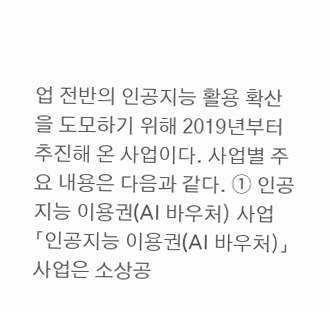업 전반의 인공지능 활용 확산을 도모하기 위해 2019년부터 추진해 온 사업이다. 사업별 주요 내용은 다음과 같다. ➀ 인공지능 이용권(AI 바우처) 사업 「인공지능 이용권(AI 바우처)」 사업은 소상공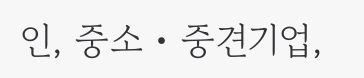인, 중소・중견기업,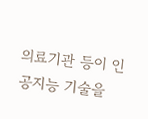의료기관 등이 인공지능 기술을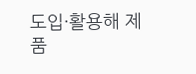도입·활용해 제품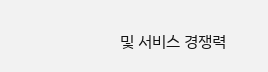및 서비스 경쟁력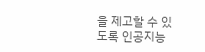을 제고할 수 있도록 인공지능